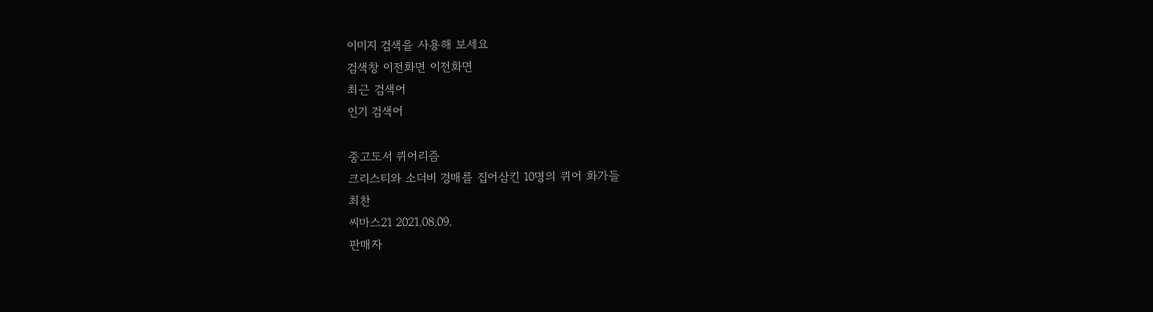이미지 검색을 사용해 보세요
검색창 이전화면 이전화면
최근 검색어
인기 검색어

중고도서 퀴어리즘
크리스티와 소더비 경매를 집어삼킨 10명의 퀴어 화가들
최찬
씨마스21 2021.08.09.
판매자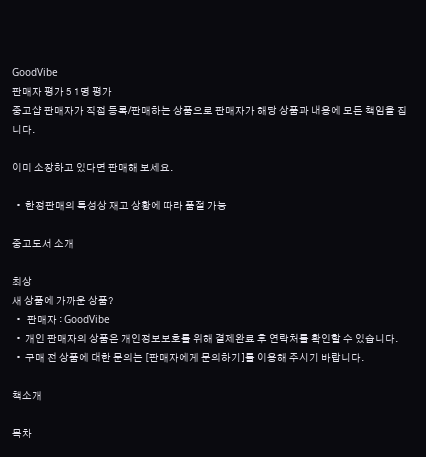GoodVibe
판매자 평가 5 1명 평가
중고샵 판매자가 직접 등록/판매하는 상품으로 판매자가 해당 상품과 내용에 모든 책임을 집니다.

이미 소장하고 있다면 판매해 보세요.

  •  한정판매의 특성상 재고 상황에 따라 품절 가능

중고도서 소개

최상
새 상품에 가까운 상품?
  •   판매자 : GoodVibe
  •  개인 판매자의 상품은 개인정보보호를 위해 결제완료 후 연락처를 확인할 수 있습니다.
  •  구매 전 상품에 대한 문의는 [판매자에게 문의하기]를 이용해 주시기 바랍니다.

책소개

목차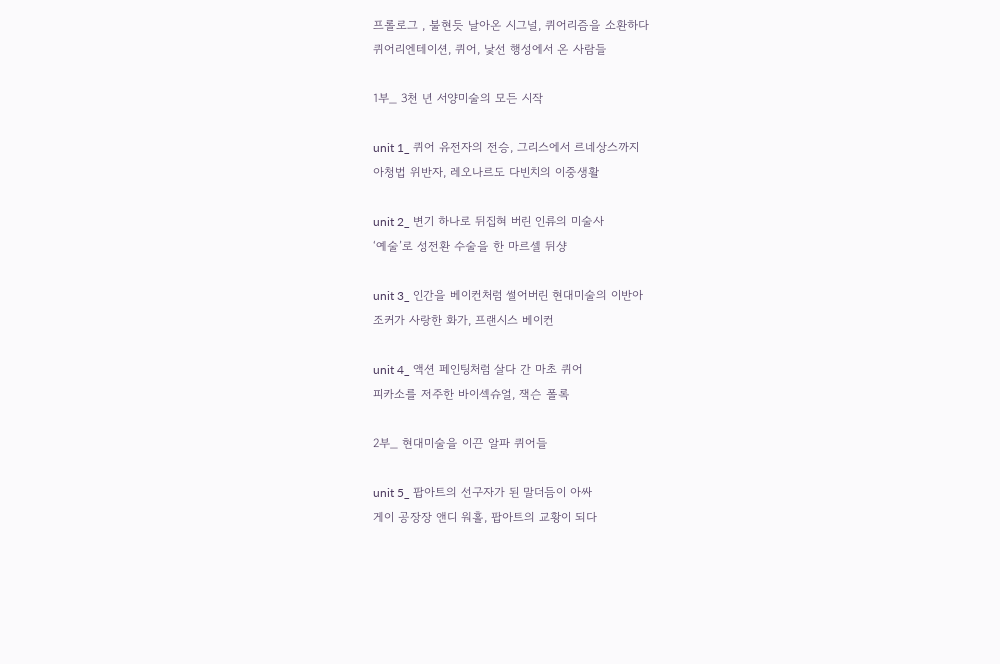프롤로그 , 불현듯 날아온 시그널, 퀴어리즘을 소환하다
퀴어리엔테이션, 퀴어, 낯선 행성에서 온 사람들

1부_ 3천 년 서양미술의 모든 시작

unit 1_ 퀴어 유전자의 전승, 그리스에서 르네상스까지
아청법 위반자, 레오나르도 다빈치의 이중생활

unit 2_ 변기 하나로 뒤집혀 버린 인류의 미술사
‘예술’로 성전환 수술을 한 마르셀 뒤샹

unit 3_ 인간을 베이컨처럼 썰어버린 현대미술의 이반아
조커가 사랑한 화가, 프랜시스 베이컨

unit 4_ 액션 페인팅처럼 살다 간 마초 퀴어
피카소를 저주한 바이섹슈얼, 잭슨 폴록

2부_ 현대미술을 이끈 알파 퀴어들

unit 5_ 팝아트의 선구자가 된 말더듬이 아싸
게이 공장장 앤디 워홀, 팝아트의 교황이 되다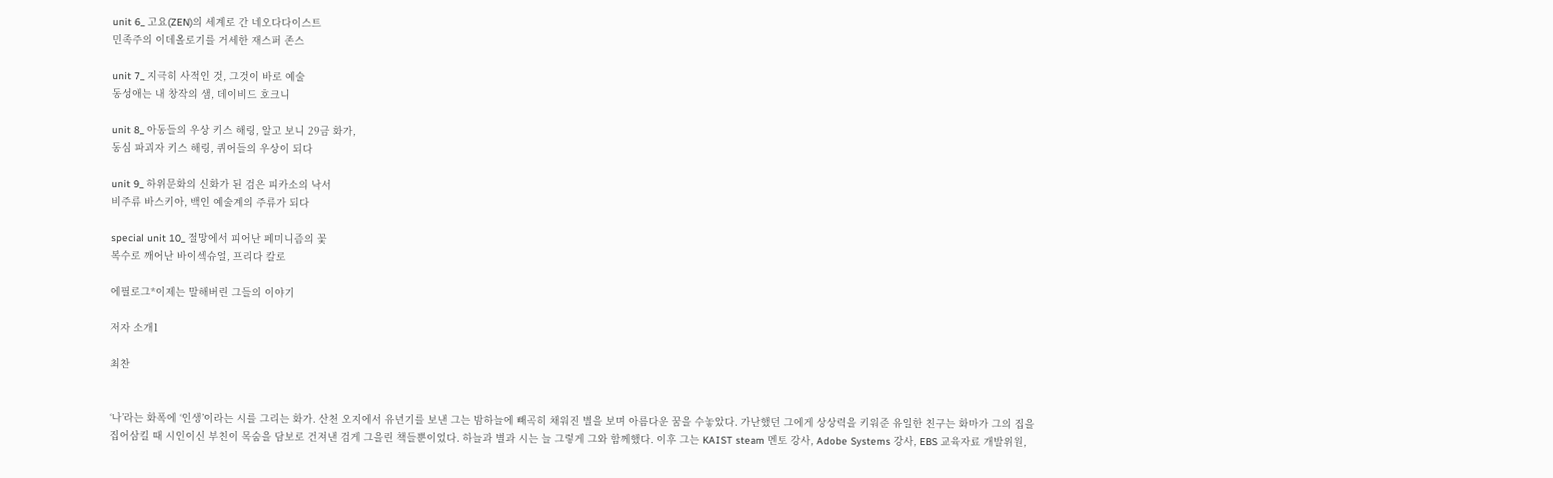unit 6_ 고요(ZEN)의 세계로 간 네오다다이스트
민족주의 이데올로기를 거세한 재스퍼 존스

unit 7_ 지극히 사적인 것, 그것이 바로 예술
동성애는 내 창작의 샘, 데이비드 호크니

unit 8_ 아동들의 우상 키스 해링, 알고 보니 29금 화가,
동심 파괴자 키스 해링, 퀴어들의 우상이 되다

unit 9_ 하위문화의 신화가 된 검은 피카소의 낙서
비주류 바스키아, 백인 예술계의 주류가 되다

special unit 10_ 절망에서 피어난 페미니즘의 꽃
복수로 깨어난 바이섹슈얼, 프리다 칼로

에필로그*이제는 말해버린 그들의 이야기

저자 소개1

최찬


‘나’라는 화폭에 ‘인생’이라는 시를 그리는 화가. 산천 오지에서 유년기를 보낸 그는 밤하늘에 빼곡히 채워진 별을 보며 아름다운 꿈을 수놓았다. 가난했던 그에게 상상력을 키워준 유일한 친구는 화마가 그의 집을 집어삼킬 때 시인이신 부친이 목숨을 담보로 건져낸 검게 그을린 책들뿐이었다. 하늘과 별과 시는 늘 그렇게 그와 함께했다. 이후 그는 KAIST steam 멘토 강사, Adobe Systems 강사, EBS 교육자료 개발위원,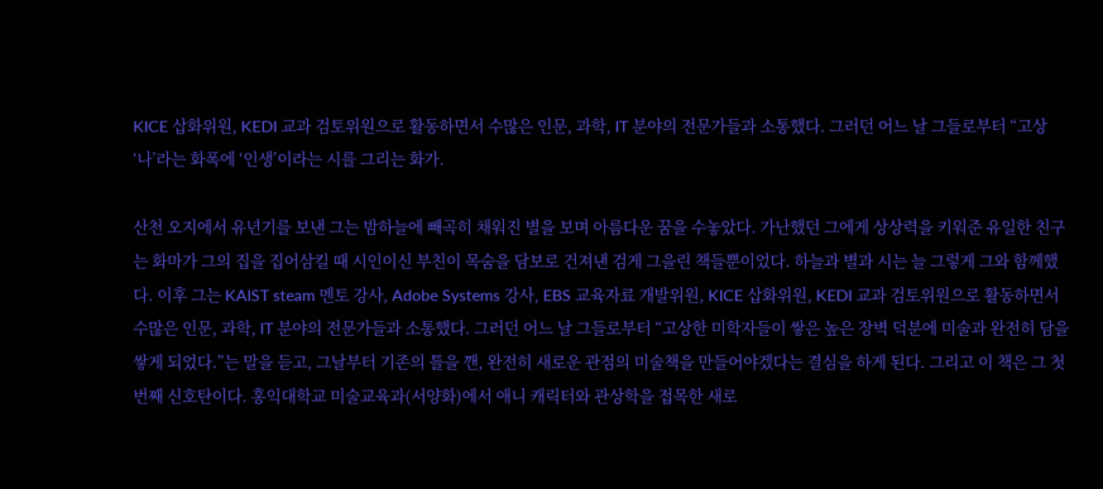KICE 삽화위원, KEDI 교과 검토위원으로 활동하면서 수많은 인문, 과학, IT 분야의 전문가들과 소통했다. 그러던 어느 날 그들로부터 “고상
‘나’라는 화폭에 ‘인생’이라는 시를 그리는 화가.

산천 오지에서 유년기를 보낸 그는 밤하늘에 빼곡히 채워진 별을 보며 아름다운 꿈을 수놓았다. 가난했던 그에게 상상력을 키워준 유일한 친구는 화마가 그의 집을 집어삼킬 때 시인이신 부친이 목숨을 담보로 건져낸 검게 그을린 책들뿐이었다. 하늘과 별과 시는 늘 그렇게 그와 함께했다. 이후 그는 KAIST steam 멘토 강사, Adobe Systems 강사, EBS 교육자료 개발위원, KICE 삽화위원, KEDI 교과 검토위원으로 활동하면서 수많은 인문, 과학, IT 분야의 전문가들과 소통했다. 그러던 어느 날 그들로부터 “고상한 미학자들이 쌓은 높은 장벽 덕분에 미술과 완전히 담을 쌓게 되었다.”는 말을 듣고, 그날부터 기존의 틀을 깬, 완전히 새로운 관점의 미술책을 만들어야겠다는 결심을 하게 된다. 그리고 이 책은 그 첫 번째 신호탄이다. 홍익대학교 미술교육과(서양화)에서 애니 캐릭터와 관상학을 접목한 새로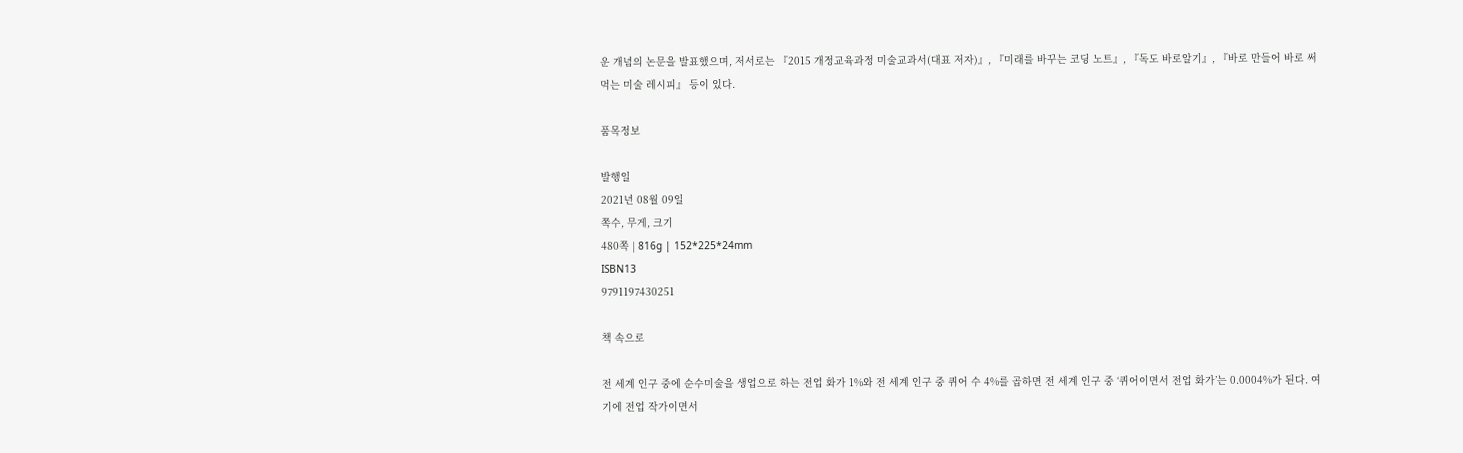운 개념의 논문을 발표했으며, 저서로는 『2015 개정교육과정 미술교과서(대표 저자)』, 『미래를 바꾸는 코딩 노트』, 『독도 바로알기』, 『바로 만들어 바로 써먹는 미술 레시피』 등이 있다.

품목정보

발행일
2021년 08월 09일
쪽수, 무게, 크기
480쪽 | 816g | 152*225*24mm
ISBN13
9791197430251

책 속으로

전 세계 인구 중에 순수미술을 생업으로 하는 전업 화가 1%와 전 세계 인구 중 퀴어 수 4%를 곱하면 전 세계 인구 중 ‘퀴어이면서 전업 화가’는 0.0004%가 된다. 여기에 전업 작가이면서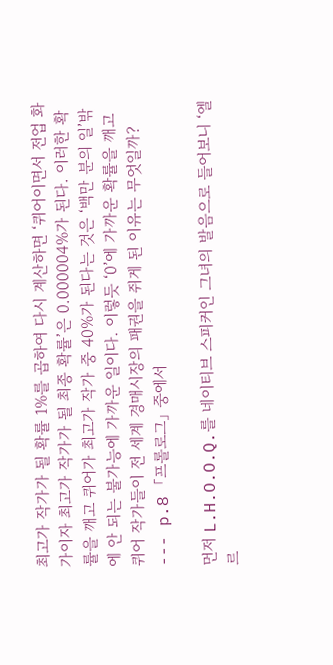최고가 작가가 될 확률 1%를 곱하여 다시 계산하면 ‘퀴어이면서 전업 화가이자 최고가 작가가 될 최종 확률’은 0.000004%가 된다. 이러한 확률을 깨고 퀴어가 최고가 작가 중 40%가 된다는 것은 ‘백만 분의 일’밖에 안 되는 불가능에 가까운 일이다. 이렇듯 ‘0’에 가까운 확률을 깨고 퀴어 작가들이 전 세계 경매시장의 패권을 쥐게 된 이유는 무엇일까?
--- p.8 「프롤로그」 중에서

먼저 L.H.O.O.Q.를 네이티브 스피커인 그녀의 발음으로 들어보니 ‘엘르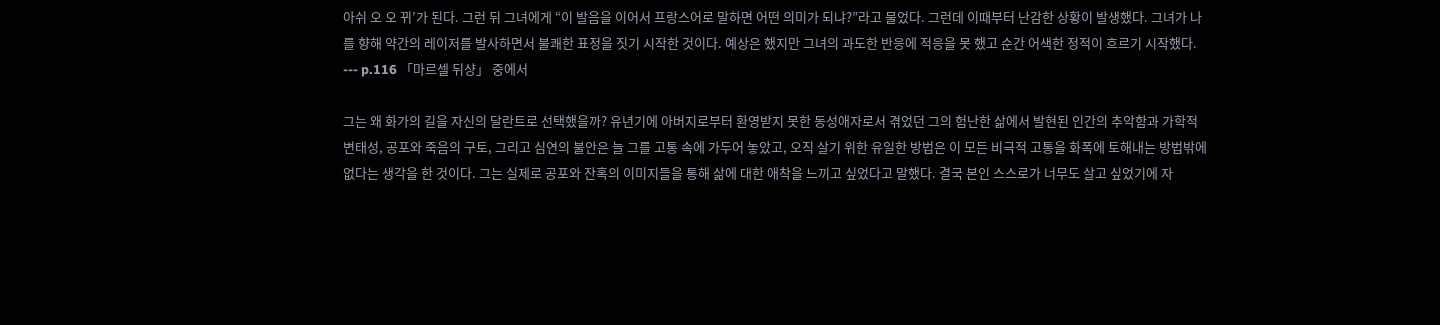아쉬 오 오 뀌’가 된다. 그런 뒤 그녀에게 “이 발음을 이어서 프랑스어로 말하면 어떤 의미가 되냐?”라고 물었다. 그런데 이때부터 난감한 상황이 발생했다. 그녀가 나를 향해 약간의 레이저를 발사하면서 불쾌한 표정을 짓기 시작한 것이다. 예상은 했지만 그녀의 과도한 반응에 적응을 못 했고 순간 어색한 정적이 흐르기 시작했다.
--- p.116 「마르셀 뒤샹」 중에서

그는 왜 화가의 길을 자신의 달란트로 선택했을까? 유년기에 아버지로부터 환영받지 못한 동성애자로서 겪었던 그의 험난한 삶에서 발현된 인간의 추악함과 가학적 변태성, 공포와 죽음의 구토, 그리고 심연의 불안은 늘 그를 고통 속에 가두어 놓았고, 오직 살기 위한 유일한 방법은 이 모든 비극적 고통을 화폭에 토해내는 방법밖에 없다는 생각을 한 것이다. 그는 실제로 공포와 잔혹의 이미지들을 통해 삶에 대한 애착을 느끼고 싶었다고 말했다. 결국 본인 스스로가 너무도 살고 싶었기에 자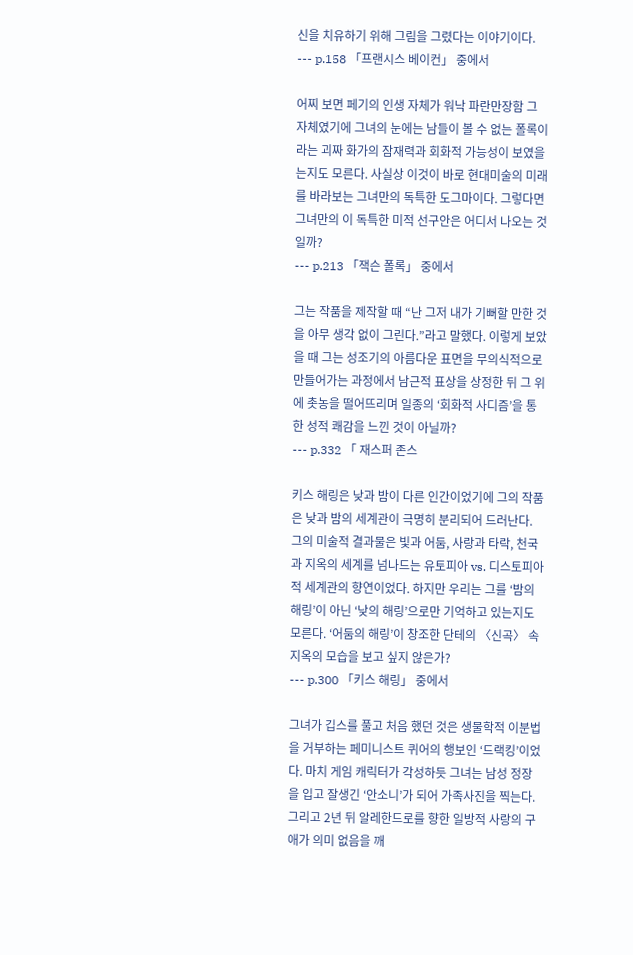신을 치유하기 위해 그림을 그렸다는 이야기이다.
--- p.158 「프랜시스 베이컨」 중에서

어찌 보면 페기의 인생 자체가 워낙 파란만장함 그 자체였기에 그녀의 눈에는 남들이 볼 수 없는 폴록이라는 괴짜 화가의 잠재력과 회화적 가능성이 보였을는지도 모른다. 사실상 이것이 바로 현대미술의 미래를 바라보는 그녀만의 독특한 도그마이다. 그렇다면 그녀만의 이 독특한 미적 선구안은 어디서 나오는 것일까?
--- p.213 「잭슨 폴록」 중에서

그는 작품을 제작할 때 “난 그저 내가 기뻐할 만한 것을 아무 생각 없이 그린다.”라고 말했다. 이렇게 보았을 때 그는 성조기의 아름다운 표면을 무의식적으로 만들어가는 과정에서 남근적 표상을 상정한 뒤 그 위에 촛농을 떨어뜨리며 일종의 ‘회화적 사디즘’을 통한 성적 쾌감을 느낀 것이 아닐까?
--- p.332 「 재스퍼 존스

키스 해링은 낮과 밤이 다른 인간이었기에 그의 작품은 낮과 밤의 세계관이 극명히 분리되어 드러난다. 그의 미술적 결과물은 빛과 어둠, 사랑과 타락, 천국과 지옥의 세계를 넘나드는 유토피아 vs. 디스토피아적 세계관의 향연이었다. 하지만 우리는 그를 ‘밤의 해링’이 아닌 ‘낮의 해링’으로만 기억하고 있는지도 모른다. ‘어둠의 해링’이 창조한 단테의 〈신곡〉 속 지옥의 모습을 보고 싶지 않은가?
--- p.300 「키스 해링」 중에서

그녀가 깁스를 풀고 처음 했던 것은 생물학적 이분법을 거부하는 페미니스트 퀴어의 행보인 ‘드랙킹’이었다. 마치 게임 캐릭터가 각성하듯 그녀는 남성 정장을 입고 잘생긴 ‘안소니’가 되어 가족사진을 찍는다. 그리고 2년 뒤 알레한드로를 향한 일방적 사랑의 구애가 의미 없음을 깨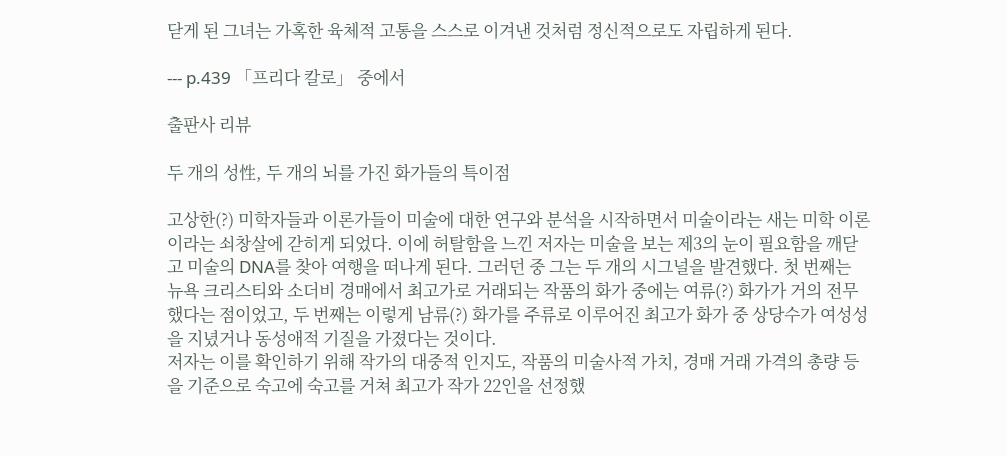닫게 된 그녀는 가혹한 육체적 고통을 스스로 이겨낸 것처럼 정신적으로도 자립하게 된다.

--- p.439 「프리다 칼로」 중에서

출판사 리뷰

두 개의 성性, 두 개의 뇌를 가진 화가들의 특이점

고상한(?) 미학자들과 이론가들이 미술에 대한 연구와 분석을 시작하면서 미술이라는 새는 미학 이론이라는 쇠창살에 갇히게 되었다. 이에 허탈함을 느낀 저자는 미술을 보는 제3의 눈이 필요함을 깨닫고 미술의 DNA를 찾아 여행을 떠나게 된다. 그러던 중 그는 두 개의 시그널을 발견했다. 첫 번째는 뉴욕 크리스티와 소더비 경매에서 최고가로 거래되는 작품의 화가 중에는 여류(?) 화가가 거의 전무했다는 점이었고, 두 번째는 이렇게 남류(?) 화가를 주류로 이루어진 최고가 화가 중 상당수가 여성성을 지녔거나 동성애적 기질을 가졌다는 것이다.
저자는 이를 확인하기 위해 작가의 대중적 인지도, 작품의 미술사적 가치, 경매 거래 가격의 총량 등을 기준으로 숙고에 숙고를 거쳐 최고가 작가 22인을 선정했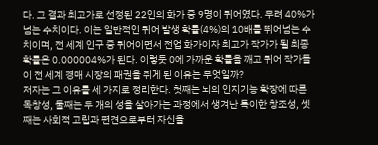다. 그 결과 최고가로 선정된 22인의 화가 중 9명이 퀴어였다. 무려 40%가 넘는 수치이다. 이는 일반적인 퀴어 발생 확률(4%)의 10배를 뛰어넘는 수치이며, 전 세계 인구 중 퀴어이면서 전업 화가이자 최고가 작가가 될 최종 확률은 0.000004%가 된다. 이렇듯 0에 가까운 확률을 깨고 퀴어 작가들이 전 세계 경매 시장의 패권을 쥐게 된 이유는 무엇일까?
저자는 그 이유를 세 가지로 정리한다. 첫째는 뇌의 인지기능 확장에 따른 독창성, 둘째는 두 개의 성을 살아가는 과정에서 생겨난 특이한 창조성, 셋째는 사회적 고립과 편견으로부터 자신을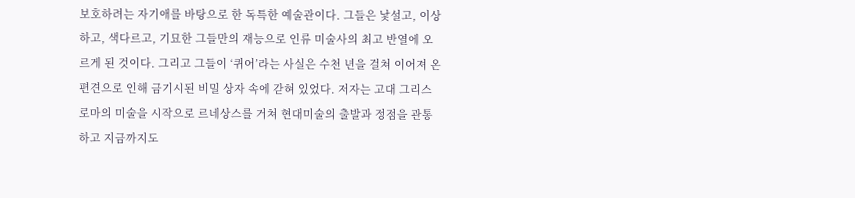보호하려는 자기애를 바탕으로 한 독특한 예술관이다. 그들은 낯설고, 이상하고, 색다르고, 기묘한 그들만의 재능으로 인류 미술사의 최고 반열에 오르게 된 것이다. 그리고 그들이 ‘퀴어’라는 사실은 수천 년을 걸쳐 이어져 온 편견으로 인해 금기시된 비밀 상자 속에 갇혀 있었다. 저자는 고대 그리스 로마의 미술을 시작으로 르네상스를 거쳐 현대미술의 출발과 정점을 관통하고 지금까지도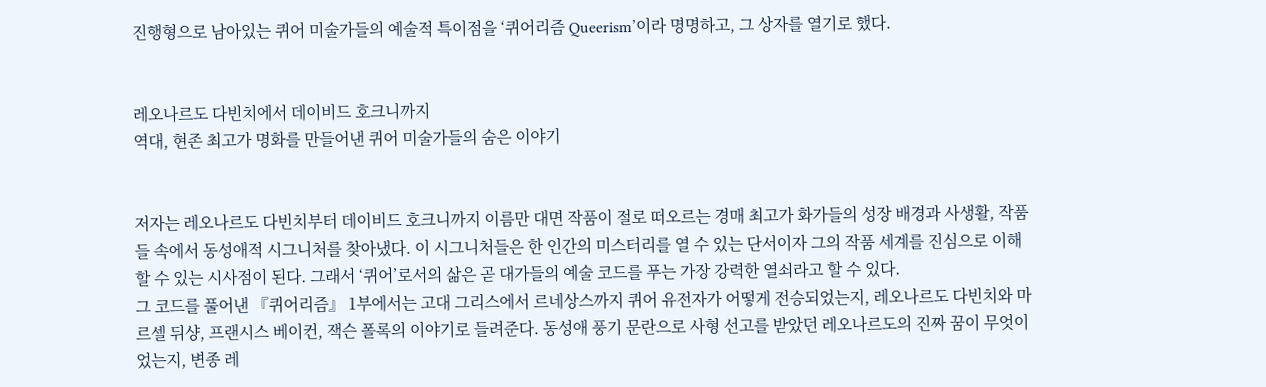진행형으로 남아있는 퀴어 미술가들의 예술적 특이점을 ‘퀴어리즘 Queerism’이라 명명하고, 그 상자를 열기로 했다.


레오나르도 다빈치에서 데이비드 호크니까지
역대, 현존 최고가 명화를 만들어낸 퀴어 미술가들의 숨은 이야기


저자는 레오나르도 다빈치부터 데이비드 호크니까지 이름만 대면 작품이 절로 떠오르는 경매 최고가 화가들의 성장 배경과 사생활, 작품들 속에서 동성애적 시그니처를 찾아냈다. 이 시그니처들은 한 인간의 미스터리를 열 수 있는 단서이자 그의 작품 세계를 진심으로 이해할 수 있는 시사점이 된다. 그래서 ‘퀴어’로서의 삶은 곧 대가들의 예술 코드를 푸는 가장 강력한 열쇠라고 할 수 있다.
그 코드를 풀어낸 『퀴어리즘』 1부에서는 고대 그리스에서 르네상스까지 퀴어 유전자가 어떻게 전승되었는지, 레오나르도 다빈치와 마르셀 뒤샹, 프랜시스 베이컨, 잭슨 폴록의 이야기로 들려준다. 동성애 풍기 문란으로 사형 선고를 받았던 레오나르도의 진짜 꿈이 무엇이었는지, 변종 레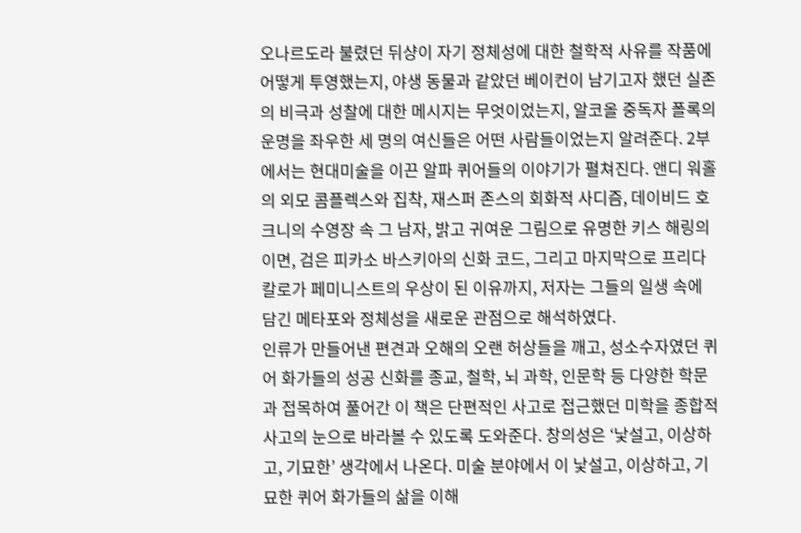오나르도라 불렸던 뒤샹이 자기 정체성에 대한 철학적 사유를 작품에 어떻게 투영했는지, 야생 동물과 같았던 베이컨이 남기고자 했던 실존의 비극과 성찰에 대한 메시지는 무엇이었는지, 알코올 중독자 폴록의 운명을 좌우한 세 명의 여신들은 어떤 사람들이었는지 알려준다. 2부에서는 현대미술을 이끈 알파 퀴어들의 이야기가 펼쳐진다. 앤디 워홀의 외모 콤플렉스와 집착, 재스퍼 존스의 회화적 사디즘, 데이비드 호크니의 수영장 속 그 남자, 밝고 귀여운 그림으로 유명한 키스 해링의 이면, 검은 피카소 바스키아의 신화 코드, 그리고 마지막으로 프리다 칼로가 페미니스트의 우상이 된 이유까지, 저자는 그들의 일생 속에 담긴 메타포와 정체성을 새로운 관점으로 해석하였다.
인류가 만들어낸 편견과 오해의 오랜 허상들을 깨고, 성소수자였던 퀴어 화가들의 성공 신화를 종교, 철학, 뇌 과학, 인문학 등 다양한 학문과 접목하여 풀어간 이 책은 단편적인 사고로 접근했던 미학을 종합적 사고의 눈으로 바라볼 수 있도록 도와준다. 창의성은 ‘낯설고, 이상하고, 기묘한’ 생각에서 나온다. 미술 분야에서 이 낯설고, 이상하고, 기묘한 퀴어 화가들의 삶을 이해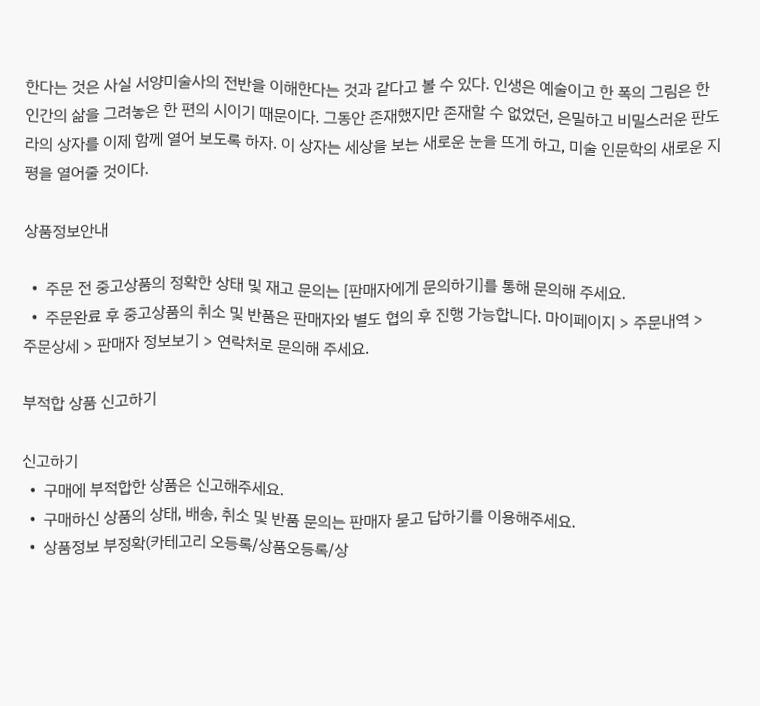한다는 것은 사실 서양미술사의 전반을 이해한다는 것과 같다고 볼 수 있다. 인생은 예술이고 한 폭의 그림은 한 인간의 삶을 그려놓은 한 편의 시이기 때문이다. 그동안 존재했지만 존재할 수 없었던, 은밀하고 비밀스러운 판도라의 상자를 이제 함께 열어 보도록 하자. 이 상자는 세상을 보는 새로운 눈을 뜨게 하고, 미술 인문학의 새로운 지평을 열어줄 것이다.

상품정보안내

  •  주문 전 중고상품의 정확한 상태 및 재고 문의는 [판매자에게 문의하기]를 통해 문의해 주세요.
  •  주문완료 후 중고상품의 취소 및 반품은 판매자와 별도 협의 후 진행 가능합니다. 마이페이지 > 주문내역 > 주문상세 > 판매자 정보보기 > 연락처로 문의해 주세요.

부적합 상품 신고하기

신고하기
  •  구매에 부적합한 상품은 신고해주세요.
  •  구매하신 상품의 상태, 배송, 취소 및 반품 문의는 판매자 묻고 답하기를 이용해주세요.
  •  상품정보 부정확(카테고리 오등록/상품오등록/상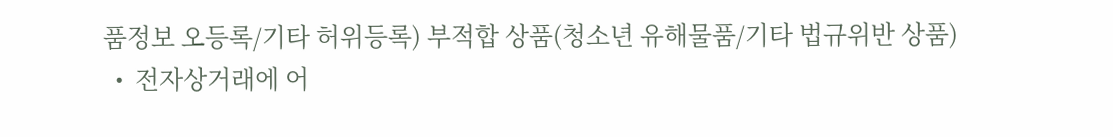품정보 오등록/기타 허위등록) 부적합 상품(청소년 유해물품/기타 법규위반 상품)
  •  전자상거래에 어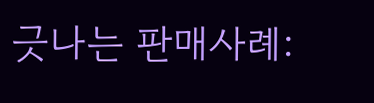긋나는 판매사례: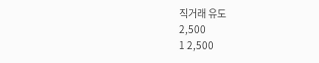직거래 유도
2,500
1 2,500